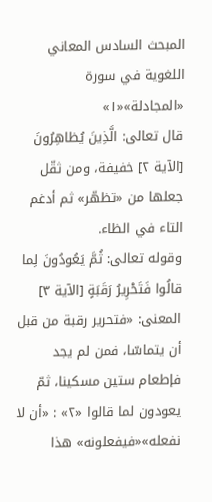المبحث السادس المعاني اللغوية في سورة «المجادلة»«١»
قال تعالى: الَّذِينَ يُظاهِرُونَ [الآية ٢] خفيفة، ومن ثقّل جعلها من «تظهّر» ثم أدغم التاء في الظاء.
وقوله تعالى: ثُمَّ يَعُودُونَ لِما قالُوا فَتَحْرِيرُ رَقَبَةٍ [الآية ٣] المعنى: «فتحرير رقبة من قبل أن يتماسّا، فمن لم يجد فإطعام ستين مسكينا، ثمّ يعودون لما قالوا «٢» : «أن لا نفعله»«فيفعلونه» هذا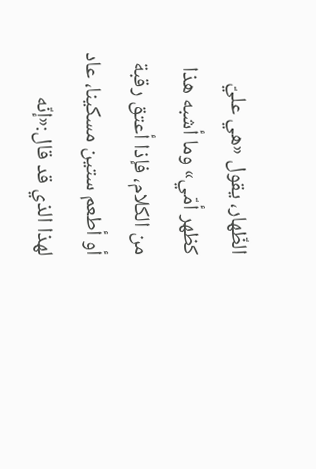الظّهار، يقول «هي عليّ كظهر أمّي» وما أشبه هذا من الكلام، فإذا أعتق رقبة أو أطعم ستين مسكينا، عاد لهذا الذي قد قال:«إنّه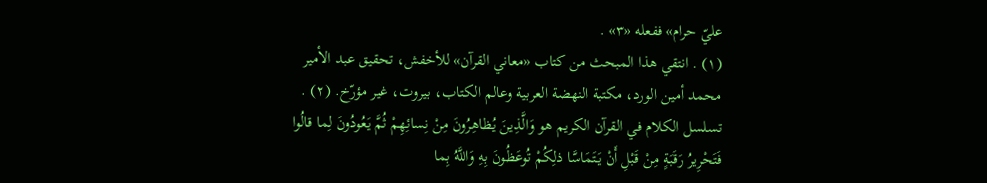عليّ حرام» ففعله «٣» .
(١) . انتقي هذا المبحث من كتاب «معاني القرآن» للأخفش، تحقيق عبد الأمير محمد أمين الورد، مكتبة النهضة العربية وعالم الكتاب، بيروت، غير مؤرّخ. (٢) . تسلسل الكلام في القرآن الكريم هو وَالَّذِينَ يُظاهِرُونَ مِنْ نِسائِهِمْ ثُمَّ يَعُودُونَ لِما قالُوا فَتَحْرِيرُ رَقَبَةٍ مِنْ قَبْلِ أَنْ يَتَمَاسَّا ذلِكُمْ تُوعَظُونَ بِهِ وَاللَّهُ بِما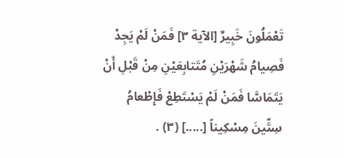تَعْمَلُونَ خَبِيرٌ [الآية ٣] فَمَنْ لَمْ يَجِدْ فَصِيامُ شَهْرَيْنِ مُتَتابِعَيْنِ مِنْ قَبْلِ أَنْ يَتَمَاسَّا فَمَنْ لَمْ يَسْتَطِعْ فَإِطْعامُ سِتِّينَ مِسْكِيناً [.....] (٣) .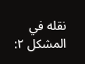نقله في المشكل ٢: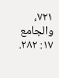٧٢١، والجامع ١٧: ٢٨٢.